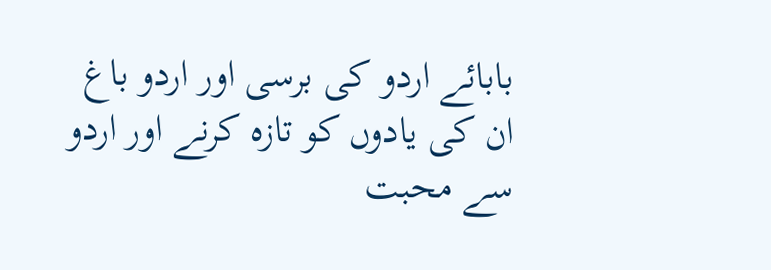بابائے اردو کی برسی اور اردو باغ
ان کی یادوں کو تازہ کرنے اور اردو سے محبت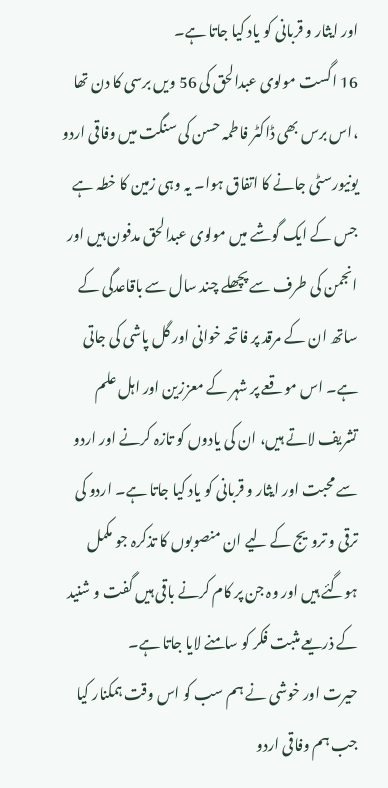اور ایثار و قربانی کو یاد کیا جاتا ہے۔
16 اگست مولوی عبدالحق کی 56 ویں برسی کا دن تھا ،اس برس بھی ڈاکٹر فاطمہ حسن کی سنگت میں وفاقی اردو یونیورسٹی جانے کا اتفاق ہوا۔ یہ وہی زمین کا خطہ ہے جس کے ایک گوشے میں مولوی عبدالحق مدفون ہیں اور انجمن کی طرف سے پچھلے چند سال سے باقاعدگی کے ساتھ ان کے مرقد پر فاتحہ خوانی اور گل پاشی کی جاتی ہے۔ اس موقعے پر شہر کے معززین اور اہل علم تشریف لاتے ہیں، ان کی یادوں کو تازہ کرنے اور اردو سے محبت اور ایثار و قربانی کو یاد کیا جاتا ہے۔ اردو کی ترقی و ترویج کے لیے ان منصوبوں کا تذکرہ جو مکمل ہوگئے ہیں اور وہ جن پر کام کرنے باقی ہیں گفت و شنید کے ذریعے مثبت فکر کو سامنے لایا جاتا ہے۔
حیرت اور خوشی نے ہم سب کو اس وقت ہمکنار کیا جب ہم وفاقی اردو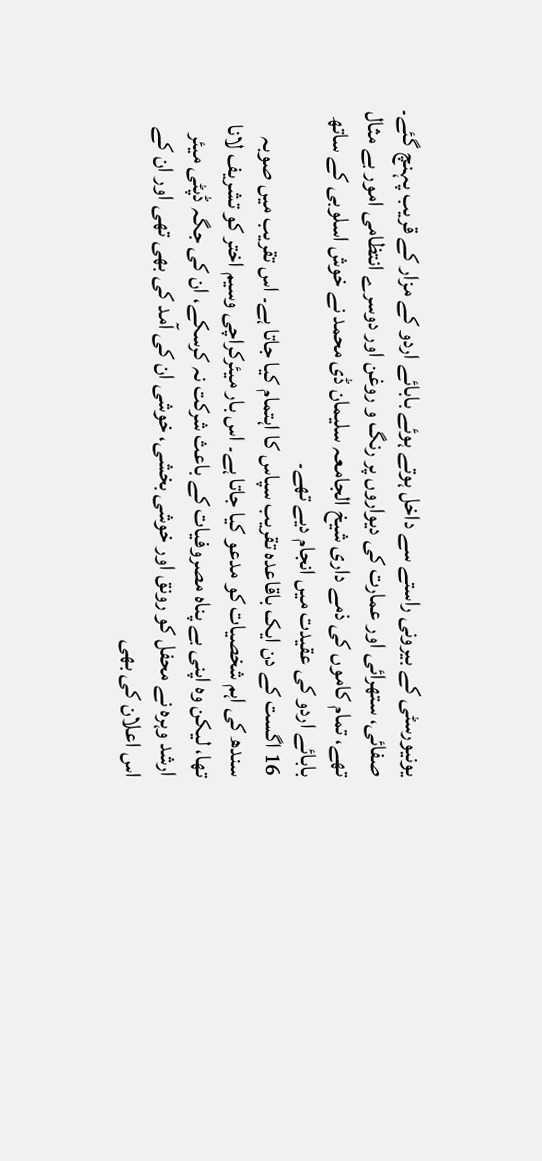یونیورسٹی کے بیرونی راستے سے داخل ہوتے ہوئے بابائے اردو کے مزار کے قریب پہنچ گئے۔ صفائی، ستھرائی اور عمارت کی دیواروں پر رنگ و روغن اور دوسرے انتظامی امور بے مثال تھے، تمام کاموں کی ذمے داری شیخ الجامعہ سلیمان ڈی محمد نے خوش اسلوبی کے ساتھ بابائے اردو کی عقیدت میں انجام دیے تھے۔
16 اگست کے دن ایک باقاعدہ تقریب سپاس کا اہتمام کیا جاتا ہے۔ اس تقریب میں صوبہ سندھ کی اہم شخصیات کو مدعو کیا جاتا ہے۔ اس بار میئرکراچی وسیم اختر کو تشریف لانا تھا، لیکن وہ اپنی بے پناہ مصروفیات کے باعث شرکت نہ کرسکے، ان کی جگہ ڈپٹی میئر ارشد وہرہ نے محفل کو رونق اور خوشی بخشی، خوشی ان کی آمد کی بھی تھی اور ان کے اس اعلان کی بھی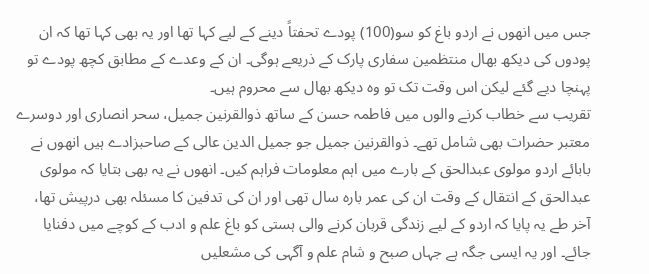جس میں انھوں نے اردو باغ کو سو(100) پودے تحفتاً دینے کے لیے کہا تھا اور یہ بھی کہا تھا کہ ان پودوں کی دیکھ بھال منتظمین سفاری پارک کے ذریعے ہوگی۔ ان کے وعدے کے مطابق کچھ پودے تو پہنچا دیے گئے لیکن اس وقت تک تو وہ دیکھ بھال سے محروم ہیں۔
تقریب سے خطاب کرنے والوں میں فاطمہ حسن کے ساتھ ذوالقرنین جمیل، سحر انصاری اور دوسرے معتبر حضرات بھی شامل تھے۔ ذوالقرنین جمیل جو جمیل الدین عالی کے صاحبزادے ہیں انھوں نے بابائے اردو مولوی عبدالحق کے بارے میں اہم معلومات فراہم کیں۔ انھوں نے یہ بھی بتایا کہ مولوی عبدالحق کے انتقال کے وقت ان کی عمر بارہ سال تھی اور ان کی تدفین کا مسئلہ بھی درپیش تھا، آخر طے یہ پایا کہ اردو کے لیے زندگی قربان کرنے والی ہستی کو باغ علم و ادب کے کوچے میں دفنایا جائے۔ اور یہ ایسی جگہ ہے جہاں صبح و شام علم و آگہی کی مشعلیں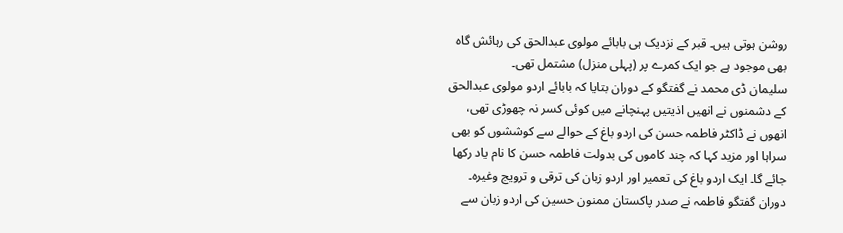روشن ہوتی ہیں۔ قبر کے نزدیک ہی بابائے مولوی عبدالحق کی رہائش گاہ بھی موجود ہے جو ایک کمرے پر (پہلی منزل) مشتمل تھی۔
سلیمان ڈی محمد نے گفتگو کے دوران بتایا کہ بابائے اردو مولوی عبدالحق کے دشمنوں نے انھیں اذیتیں پہنچانے میں کوئی کسر نہ چھوڑی تھی، انھوں نے ڈاکٹر فاطمہ حسن کی اردو باغ کے حوالے سے کوششوں کو بھی سراہا اور مزید کہا کہ چند کاموں کی بدولت فاطمہ حسن کا نام یاد رکھا جائے گا۔ ایک اردو باغ کی تعمیر اور اردو زبان کی ترقی و ترویج وغیرہ۔
دوران گفتگو فاطمہ نے صدر پاکستان ممنون حسین کی اردو زبان سے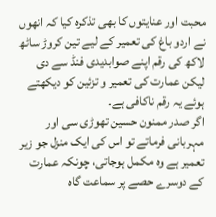محبت اور عنایتوں کا بھی تذکرہ کیا کہ انھوں نے اردو باغ کی تعمیر کے لیے تین کروڑ ساٹھ لاکھ کی رقم اپنے صوابدیدی فنڈ سے دی لیکن عمارت کی تعمیر و تزئین کو دیکھتے ہوئے یہ رقم ناکافی ہے۔
اگر صدر ممنون حسین تھوڑی سی اور مہربانی فرماتے تو اس کی ایک منزل جو زیر تعمیر ہے وہ مکمل ہوجاتی، چونکہ عمارت کے دوسرے حصے پر سماعت گاہ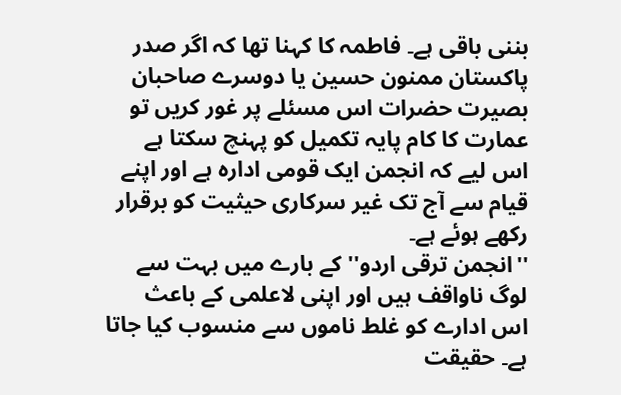بننی باقی ہے۔ فاطمہ کا کہنا تھا کہ اگر صدر پاکستان ممنون حسین یا دوسرے صاحبان بصیرت حضرات اس مسئلے پر غور کریں تو عمارت کا کام پایہ تکمیل کو پہنچ سکتا ہے اس لیے کہ انجمن ایک قومی ادارہ ہے اور اپنے قیام سے آج تک غیر سرکاری حیثیت کو برقرار رکھے ہوئے ہے۔
''انجمن ترقی اردو'' کے بارے میں بہت سے لوگ ناواقف ہیں اور اپنی لاعلمی کے باعث اس ادارے کو غلط ناموں سے منسوب کیا جاتا ہے۔ حقیقت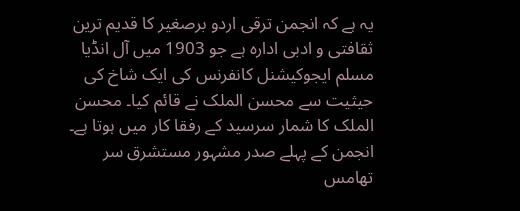یہ ہے کہ انجمن ترقی اردو برصغیر کا قدیم ترین ثقافتی و ادبی ادارہ ہے جو 1903 میں آل انڈیا مسلم ایجوکیشنل کانفرنس کی ایک شاخ کی حیثیت سے محسن الملک نے قائم کیا۔ محسن الملک کا شمار سرسید کے رفقا کار میں ہوتا ہے۔
انجمن کے پہلے صدر مشہور مستشرق سر تھامس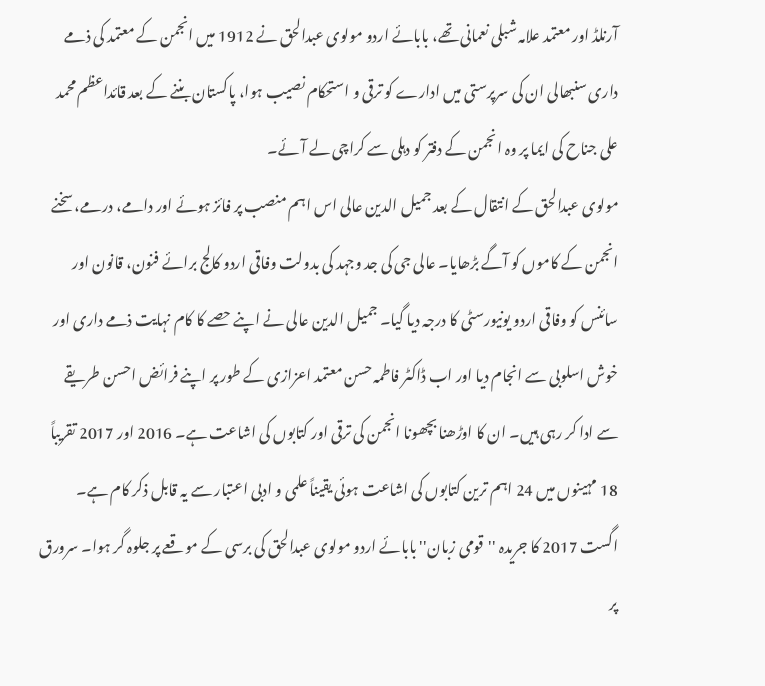آرنلڈ اور معتمد علامہ شبلی نعمانی تھے، بابائے اردو مولوی عبدالحق نے 1912 میں انجمن کے معتمد کی ذمے داری سنبھالی ان کی سرپرستی میں ادارے کو ترقی و استحکام نصیب ہوا، پاکستان بننے کے بعد قائداعظم محمد علی جناح کی ایما پر وہ انجمن کے دفتر کو دہلی سے کراچی لے آئے۔
مولوی عبدالحق کے انتقال کے بعد جمیل الدین عالی اس اہم منصب پر فائز ہوئے اور دامے، درمے، سخنے انجمن کے کاموں کو آگے بڑھایا۔ عالی جی کی جد وجہد کی بدولت وفاقی اردو کالج برائے فنون، قانون اور سائنس کو وفاقی اردو یونیورسٹی کا درجہ دیا گیا۔ جمیل الدین عالی نے اپنے حصے کا کام نہایت ذمے داری اور خوش اسلوبی سے انجام دیا اور اب ڈاکٹر فاطمہ حسن معتمد اعزازی کے طور پر اپنے فرائض احسن طریقے سے ادا کر رہی ہیں۔ ان کا اوڑھنا بچھونا انجمن کی ترقی اور کتابوں کی اشاعت ہے۔ 2016 اور 2017 تقریباً 18 مہینوں میں 24 اہم ترین کتابوں کی اشاعت ہوئی یقیناً علمی و ادبی اعتبار سے یہ قابل ذکر کام ہے۔
اگست 2017 کا جریدہ ''قومی زبان'' بابائے اردو مولوی عبدالحق کی برسی کے موقعے پر جلوہ گر ہوا۔ سرورق پر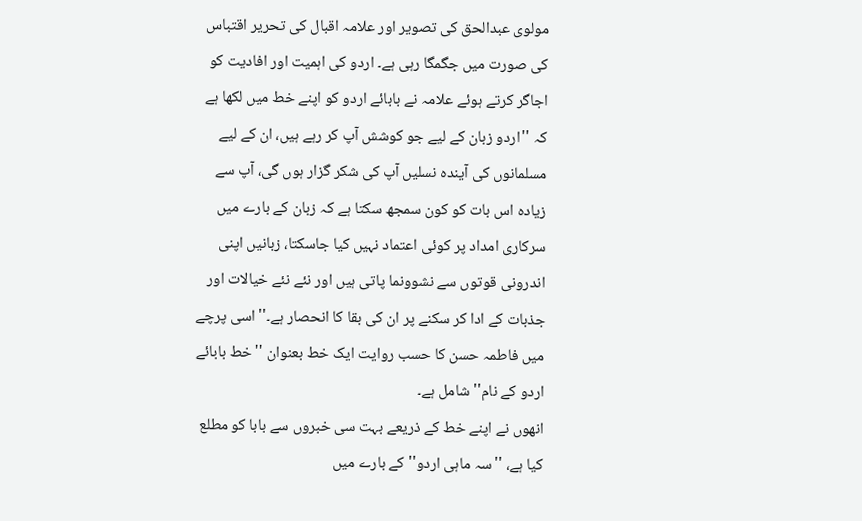مولوی عبدالحق کی تصویر اور علامہ اقبال کی تحریر اقتباس کی صورت میں جگمگا رہی ہے۔ اردو کی اہمیت اور افادیت کو اجاگر کرتے ہوئے علامہ نے بابائے اردو کو اپنے خط میں لکھا ہے کہ ''اردو زبان کے لیے جو کوشش آپ کر رہے ہیں، ان کے لیے مسلمانوں کی آیندہ نسلیں آپ کی شکر گزار ہوں گی، آپ سے زیادہ اس بات کو کون سمجھ سکتا ہے کہ زبان کے بارے میں سرکاری امداد پر کوئی اعتماد نہیں کیا جاسکتا، زبانیں اپنی اندرونی قوتوں سے نشوونما پاتی ہیں اور نئے نئے خیالات اور جذبات کے ادا کر سکنے پر ان کی بقا کا انحصار ہے۔'' اسی پرچے میں فاطمہ حسن کا حسب روایت ایک خط بعنوان ''خط بابائے اردو کے نام'' شامل ہے۔
انھوں نے اپنے خط کے ذریعے بہت سی خبروں سے بابا کو مطلع کیا ہے، ''سہ ماہی اردو'' کے بارے میں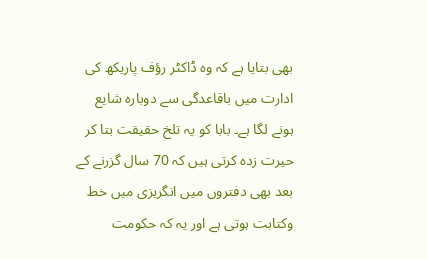بھی بتایا ہے کہ وہ ڈاکٹر رؤف پاریکھ کی ادارت میں باقاعدگی سے دوبارہ شایع ہونے لگا ہے۔ بابا کو یہ تلخ حقیقت بتا کر حیرت زدہ کرتی ہیں کہ 70 سال گزرنے کے بعد بھی دفتروں میں انگریزی میں خط وکتابت ہوتی ہے اور یہ کہ حکومت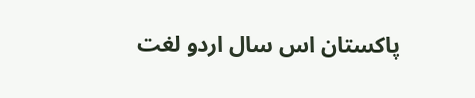پاکستان اس سال اردو لغت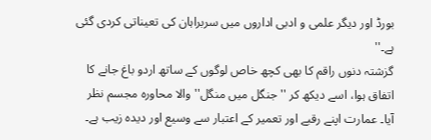بورڈ اور دیگر علمی و ادبی اداروں میں سربراہان کی تعیناتی کردی گئی ہے۔''
گزشتہ دنوں راقم کا بھی کچھ خاص لوگوں کے ساتھ اردو باغ جانے کا اتفاق ہوا، اسے دیکھ کر ''جنگل میں منگل'' والا محاورہ مجسم نظر آیا۔ عمارت اپنے رقبے اور تعمیر کے اعتبار سے وسیع اور دیدہ زیب ہے۔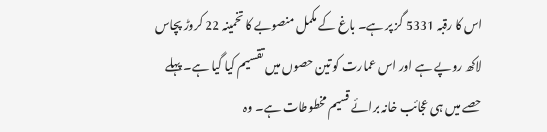اس کا رقبہ 5331 گز پر ہے۔ باغ کے مکمل منصوبے کا تخمینہ 22 کروڑ پچاس لاکھ روپے ہے اور اس عمارت کو تین حصوں میں تقسیم کیا گیا ہے۔ پہلے حصے میں ہی عجائب خانہ برائے قسیم مخطوطات ہے۔ وہ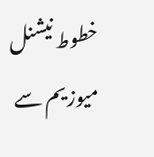خطوط نیشنل میوزیم سے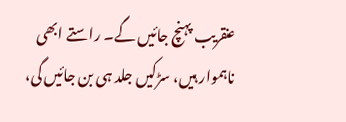عنقریب پہنچ جائیں گے۔ راستے ابھی ناہموار ہیں، سڑکیں جلد ہی بن جائیں گی،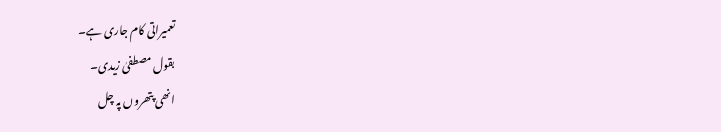تعمیراتی کام جاری ہے۔
بقول مصطفیٰ زیدی۔
انھی پتھروں پہ چل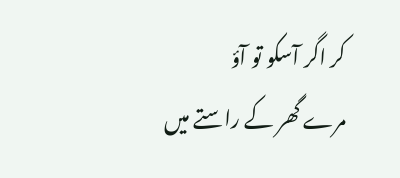کر اگر آسکو تو آؤ
مرے گھر کے راستے میں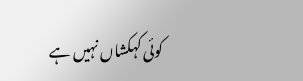کوئی کہکشاں نہیں ہے